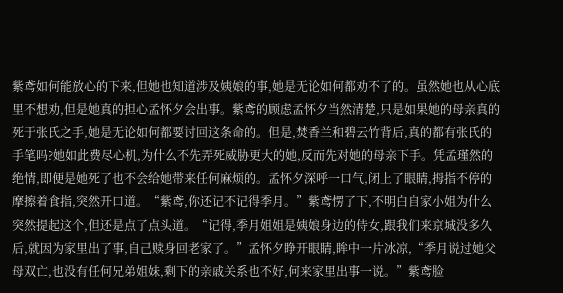紫鸢如何能放心的下来,但她也知道涉及姨娘的事,她是无论如何都劝不了的。虽然她也从心底里不想劝,但是她真的担心孟怀夕会出事。紫鸢的顾虑孟怀夕当然清楚,只是如果她的母亲真的死于张氏之手,她是无论如何都要讨回这条命的。但是,焚香兰和碧云竹背后,真的都有张氏的手笔吗?她如此费尽心机,为什么不先弄死威胁更大的她,反而先对她的母亲下手。凭孟瑾然的绝情,即便是她死了也不会给她带来任何麻烦的。孟怀夕深呼一口气,闭上了眼睛,拇指不停的摩擦着食指,突然开口道。“紫鸢,你还记不记得季月。”紫鸢愣了下,不明白自家小姐为什么突然提起这个,但还是点了点头道。“记得,季月姐姐是姨娘身边的侍女,跟我们来京城没多久后,就因为家里出了事,自己赎身回老家了。”孟怀夕睁开眼睛,眸中一片冰凉,“季月说过她父母双亡,也没有任何兄弟姐妹,剩下的亲戚关系也不好,何来家里出事一说。”紫鸢脸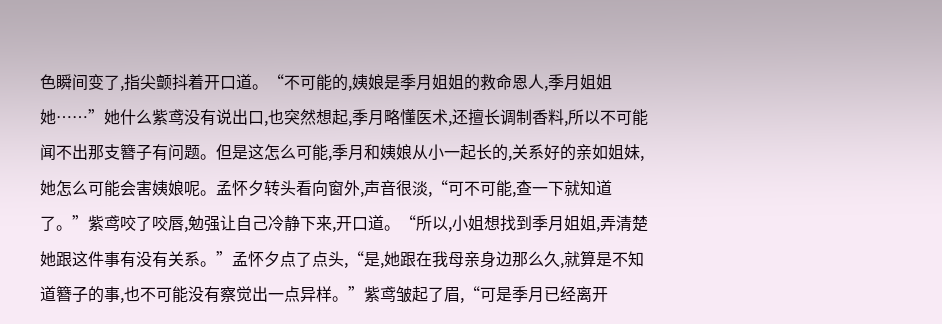色瞬间变了,指尖颤抖着开口道。“不可能的,姨娘是季月姐姐的救命恩人,季月姐姐她……”她什么紫鸢没有说出口,也突然想起,季月略懂医术,还擅长调制香料,所以不可能闻不出那支簪子有问题。但是这怎么可能,季月和姨娘从小一起长的,关系好的亲如姐妹,她怎么可能会害姨娘呢。孟怀夕转头看向窗外,声音很淡,“可不可能,查一下就知道了。”紫鸢咬了咬唇,勉强让自己冷静下来,开口道。“所以,小姐想找到季月姐姐,弄清楚她跟这件事有没有关系。”孟怀夕点了点头,“是,她跟在我母亲身边那么久,就算是不知道簪子的事,也不可能没有察觉出一点异样。”紫鸢皱起了眉,“可是季月已经离开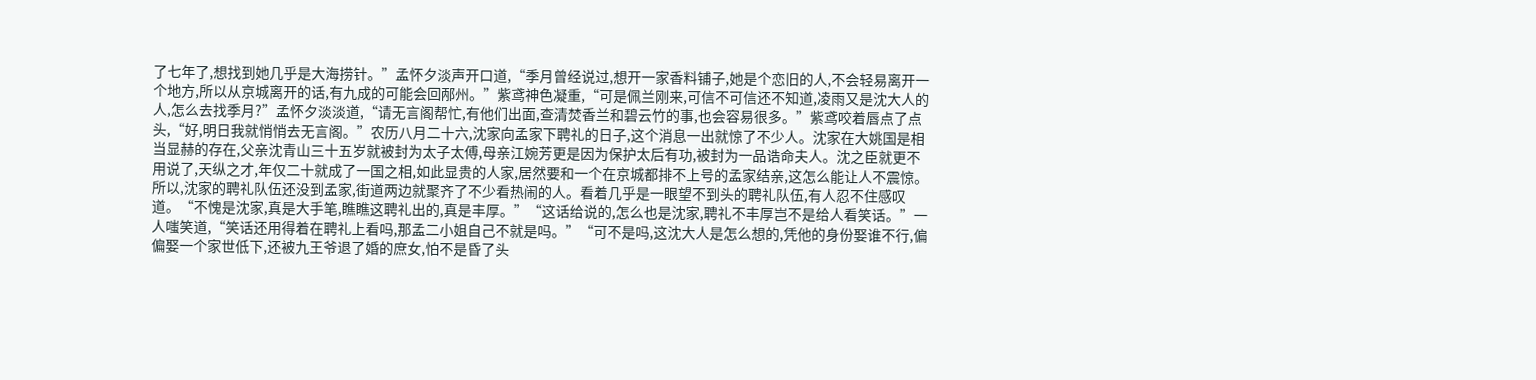了七年了,想找到她几乎是大海捞针。”孟怀夕淡声开口道,“季月曾经说过,想开一家香料铺子,她是个恋旧的人,不会轻易离开一个地方,所以从京城离开的话,有九成的可能会回邴州。”紫鸢神色凝重,“可是佩兰刚来,可信不可信还不知道,凌雨又是沈大人的人,怎么去找季月?”孟怀夕淡淡道,“请无言阁帮忙,有他们出面,查清焚香兰和碧云竹的事,也会容易很多。”紫鸢咬着唇点了点头,“好,明日我就悄悄去无言阁。”农历八月二十六,沈家向孟家下聘礼的日子,这个消息一出就惊了不少人。沈家在大姚国是相当显赫的存在,父亲沈青山三十五岁就被封为太子太傅,母亲江婉芳更是因为保护太后有功,被封为一品诰命夫人。沈之臣就更不用说了,天纵之才,年仅二十就成了一国之相,如此显贵的人家,居然要和一个在京城都排不上号的孟家结亲,这怎么能让人不震惊。所以,沈家的聘礼队伍还没到孟家,街道两边就聚齐了不少看热闹的人。看着几乎是一眼望不到头的聘礼队伍,有人忍不住感叹道。“不愧是沈家,真是大手笔,瞧瞧这聘礼出的,真是丰厚。”“这话给说的,怎么也是沈家,聘礼不丰厚岂不是给人看笑话。”一人嗤笑道,“笑话还用得着在聘礼上看吗,那孟二小姐自己不就是吗。”“可不是吗,这沈大人是怎么想的,凭他的身份娶谁不行,偏偏娶一个家世低下,还被九王爷退了婚的庶女,怕不是昏了头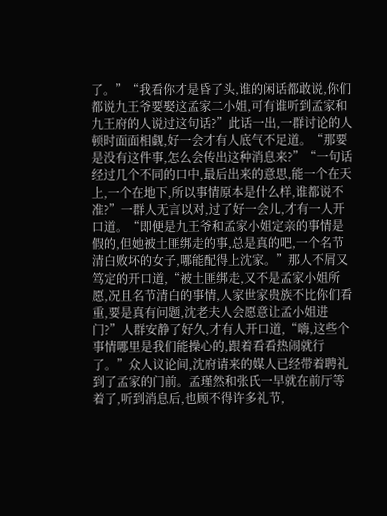了。”“我看你才是昏了头,谁的闲话都敢说,你们都说九王爷要娶这孟家二小姐,可有谁听到孟家和九王府的人说过这句话?”此话一出,一群讨论的人顿时面面相觑,好一会才有人底气不足道。“那要是没有这件事,怎么会传出这种消息来?”“一句话经过几个不同的口中,最后出来的意思,能一个在天上,一个在地下,所以事情原本是什么样,谁都说不准?”一群人无言以对,过了好一会儿,才有一人开口道。“即便是九王爷和孟家小姐定亲的事情是假的,但她被土匪绑走的事,总是真的吧,一个名节清白败坏的女子,哪能配得上沈家。”那人不屑又笃定的开口道,“被土匪绑走,又不是孟家小姐所愿,况且名节清白的事情,人家世家贵族不比你们看重,要是真有问题,沈老夫人会愿意让孟小姐进门?”人群安静了好久,才有人开口道,“嗨,这些个事情哪里是我们能操心的,跟着看看热闹就行了。”众人议论间,沈府请来的媒人已经带着聘礼到了孟家的门前。孟瑾然和张氏一早就在前厅等着了,听到消息后,也顾不得许多礼节,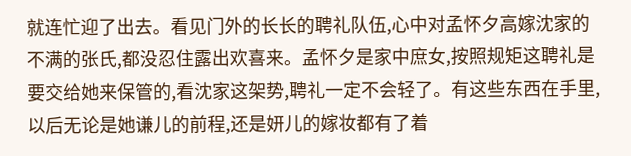就连忙迎了出去。看见门外的长长的聘礼队伍,心中对孟怀夕高嫁沈家的不满的张氏,都没忍住露出欢喜来。孟怀夕是家中庶女,按照规矩这聘礼是要交给她来保管的,看沈家这架势,聘礼一定不会轻了。有这些东西在手里,以后无论是她谦儿的前程,还是妍儿的嫁妆都有了着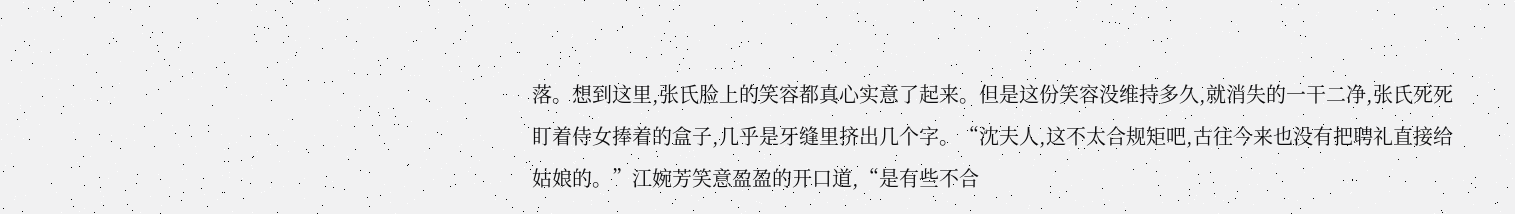落。想到这里,张氏脸上的笑容都真心实意了起来。但是这份笑容没维持多久,就消失的一干二净,张氏死死盯着侍女捧着的盒子,几乎是牙缝里挤出几个字。“沈夫人,这不太合规矩吧,古往今来也没有把聘礼直接给姑娘的。”江婉芳笑意盈盈的开口道,“是有些不合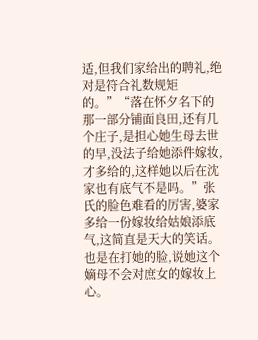适,但我们家给出的聘礼,绝对是符合礼数规矩的。”“落在怀夕名下的那一部分铺面良田,还有几个庄子,是担心她生母去世的早,没法子给她添件嫁妆,才多给的,这样她以后在沈家也有底气不是吗。”张氏的脸色难看的厉害,婆家多给一份嫁妆给姑娘添底气,这简直是天大的笑话。也是在打她的脸,说她这个嫡母不会对庶女的嫁妆上心。